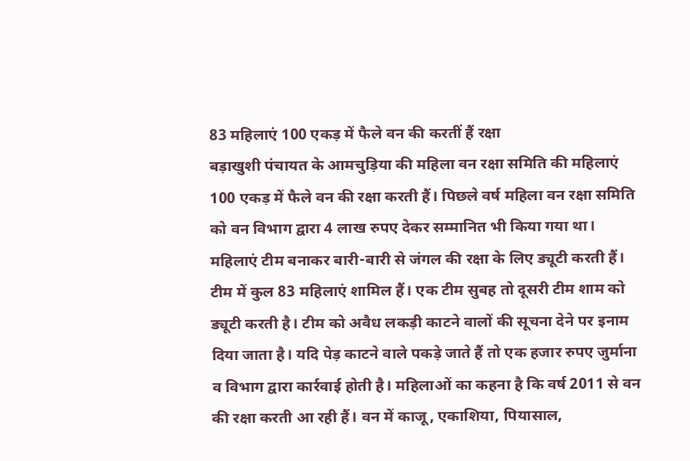83 महिलाएं 100 एकड़ में फैले वन की करतीं हैं रक्षा
बड़ाखुशी पंचायत के आमचुड़िया की महिला वन रक्षा समिति की महिलाएं 100 एकड़ में फैले वन की रक्षा करती हैं। पिछले वर्ष महिला वन रक्षा समिति को वन विभाग द्वारा 4 लाख रुपए देकर सम्मानित भी किया गया था। महिलाएं टीम बनाकर बारी-बारी से जंगल की रक्षा के लिए ड्यूटी करती हैं। टीम में कुल 83 महिलाएं शामिल हैं। एक टीम सुबह तो दूसरी टीम शाम को ड्यूटी करती है। टीम को अवैध लकड़ी काटने वालों की सूचना देने पर इनाम दिया जाता है। यदि पेड़ काटने वाले पकड़े जाते हैं तो एक हजार रुपए जुर्माना व विभाग द्वारा कार्रवाई होती है। महिलाओं का कहना है कि वर्ष 2011 से वन की रक्षा करती आ रही हैं। वन में काजू, एकाशिया, पियासाल,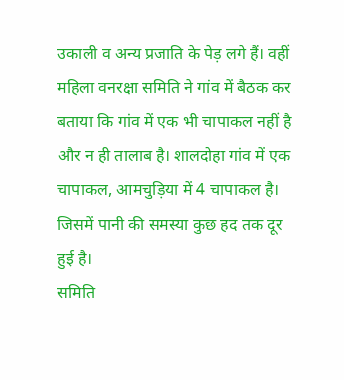उकाली व अन्य प्रजाति के पेड़ लगे हैं। वहीं महिला वनरक्षा समिति ने गांव में बैठक कर बताया कि गांव में एक भी चापाकल नहीं है और न ही तालाब है। शालदोहा गांव में एक चापाकल, आमचुड़िया में 4 चापाकल है। जिसमें पानी की समस्या कुछ हद तक दूर हुई है।
समिति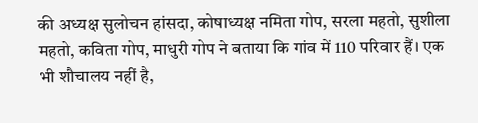की अध्यक्ष सुलोचन हांसदा, कोषाध्यक्ष नमिता गोप, सरला महतो, सुशीला महतो, कविता गोप, माधुरी गोप ने बताया कि गांव में 110 परिवार हैं। एक भी शौचालय नहीं है,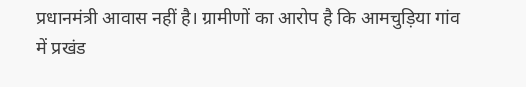प्रधानमंत्री आवास नहीं है। ग्रामीणों का आरोप है कि आमचुड़िया गांव में प्रखंड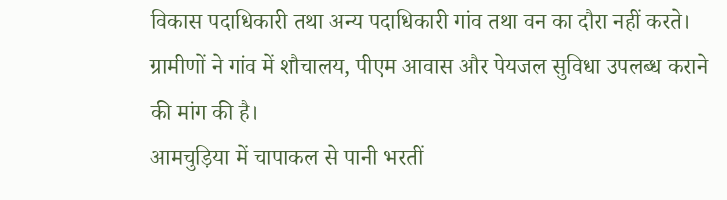विकास पदाधिकारी तथा अन्य पदाधिकारी गांव तथा वन का दौरा नहीं करते। ग्रामीणों ने गांव में शौचालय, पीएम आवास और पेयजल सुविधा उपलब्ध कराने की मांग की है।
आमचुड़िया में चापाकल से पानी भरतीं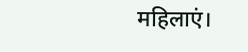महिलाएं।